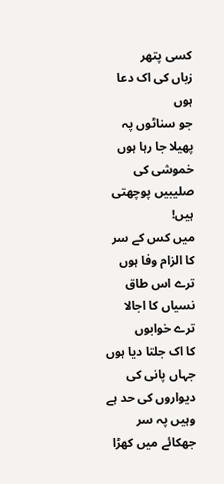کسی پتھر
زباں کی اک دعا ہوں
جو سناٹوں پہ
پھیلا جا رہا ہوں
خموشی کی
صلیبیں پوچھتی ہیں!
میں کس کے سر
کا الزام وفا ہوں
ترے اس طاق
نسیاں کا اجالا
ترے خوابوں
کا اک جلتا دیا ہوں
جہاں پانی کی
دیواروں کی حد ہے
وہیں پہ سر
جھکائے میں کھڑا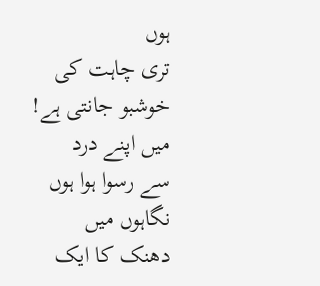ہوں
تری چاہت کی
خوشبو جانتی ہے!
میں اپنے درد
سے رسوا ہوا ہوں
نگاہوں میں
دھنک کا ایک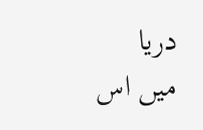دریا
میں اس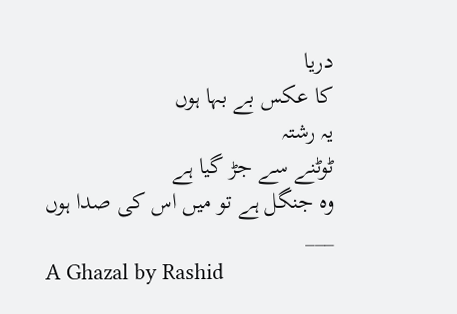دریا
کا عکس بے بہا ہوں
یہ رشتہ
ٹوٹنے سے جڑ گیا ہے
وہ جنگل ہے تو میں اس کی صدا ہوں
___
A Ghazal by Rashid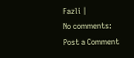Fazli |
No comments:
Post a Comment